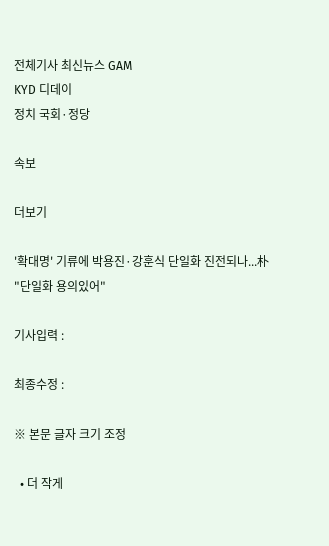전체기사 최신뉴스 GAM
KYD 디데이
정치 국회·정당

속보

더보기

'확대명' 기류에 박용진·강훈식 단일화 진전되나...朴 "단일화 용의있어"

기사입력 :

최종수정 :

※ 본문 글자 크기 조정

  • 더 작게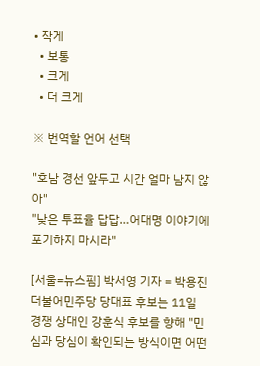• 작게
  • 보통
  • 크게
  • 더 크게

※ 번역할 언어 선택

"호남 경선 앞두고 시간 얼마 남지 않아"
"낮은 투표율 답답…어대명 이야기에 포기하지 마시라"

[서울=뉴스핌] 박서영 기자 = 박용진 더불어민주당 당대표 후보는 11일 경쟁 상대인 강훈식 후보를 향해 "민심과 당심이 확인되는 방식이면 어떤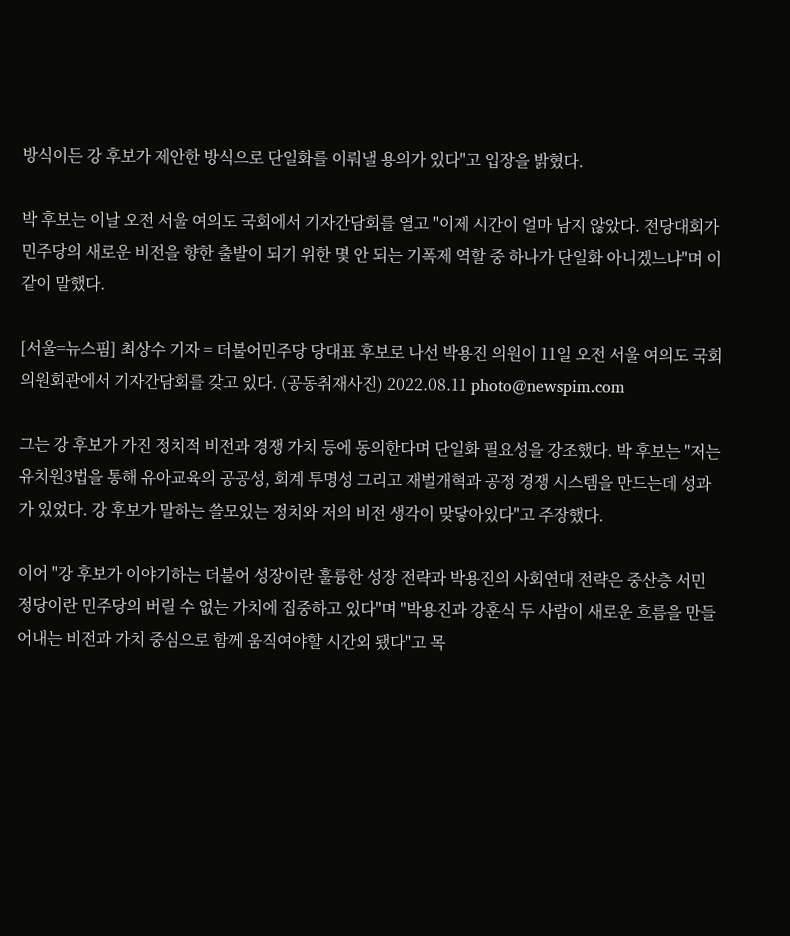방식이든 강 후보가 제안한 방식으로 단일화를 이뤄낼 용의가 있다"고 입장을 밝혔다.

박 후보는 이날 오전 서울 여의도 국회에서 기자간담회를 열고 "이제 시간이 얼마 남지 않았다. 전당대회가 민주당의 새로운 비전을 향한 출발이 되기 위한 몇 안 되는 기폭제 역할 중 하나가 단일화 아니겠느냐"며 이같이 말했다.

[서울=뉴스핌] 최상수 기자 = 더불어민주당 당대표 후보로 나선 박용진 의원이 11일 오전 서울 여의도 국회 의원회관에서 기자간담회를 갖고 있다. (공동취재사진) 2022.08.11 photo@newspim.com

그는 강 후보가 가진 정치적 비전과 경쟁 가치 등에 동의한다며 단일화 필요성을 강조했다. 박 후보는 "저는 유치원3법을 통해 유아교육의 공공성, 회계 투명성 그리고 재벌개혁과 공정 경쟁 시스템을 만드는데 성과가 있었다. 강 후보가 말하는 쓸모있는 정치와 저의 비전 생각이 맞닿아있다"고 주장했다.

이어 "강 후보가 이야기하는 더불어 성장이란 훌륭한 성장 전략과 박용진의 사회연대 전략은 중산층 서민 정당이란 민주당의 버릴 수 없는 가치에 집중하고 있다"며 "박용진과 강훈식 두 사람이 새로운 흐름을 만들어내는 비전과 가치 중심으로 함께 움직여야할 시간외 됐다"고 목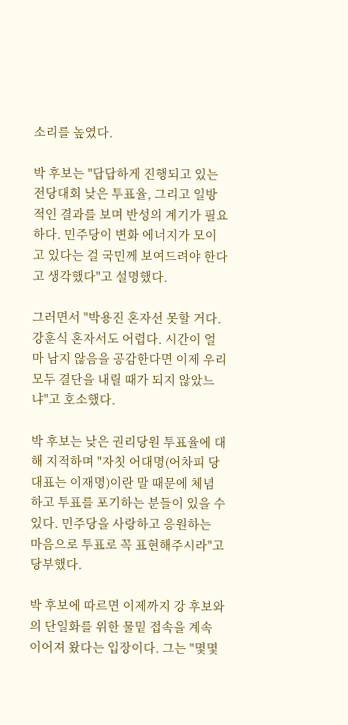소리를 높였다.

박 후보는 "답답하게 진행되고 있는 전당대회 낮은 투표율, 그리고 일방적인 결과를 보며 반성의 계기가 필요하다. 민주당이 변화 에너지가 모이고 있다는 걸 국민께 보여드려야 한다고 생각했다"고 설명했다.

그러면서 "박용진 혼자선 못할 거다. 강훈식 혼자서도 어렵다. 시간이 얼마 남지 않음을 공감한다면 이제 우리 모두 결단을 내릴 때가 되지 않았느냐"고 호소했다.

박 후보는 낮은 권리당원 투표율에 대해 지적하며 "자칫 어대명(어차피 당대표는 이재명)이란 말 때문에 체념하고 투표를 포기하는 분들이 있을 수 있다. 민주당을 사랑하고 응원하는 마음으로 투표로 꼭 표현해주시라"고 당부했다.

박 후보에 따르면 이제까지 강 후보와의 단일화를 위한 물밑 접속을 계속 이어져 왔다는 입장이다. 그는 "몇몇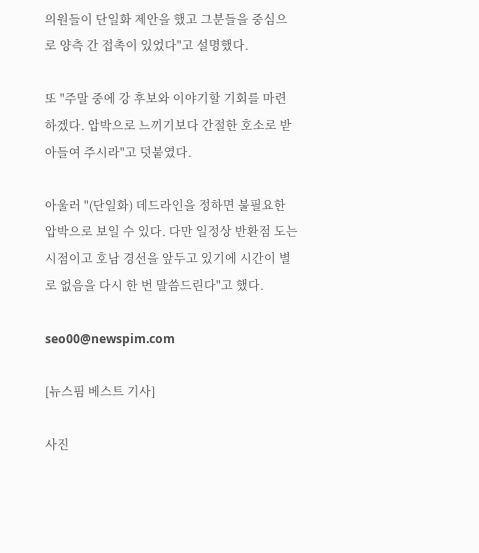의원들이 단일화 제안을 했고 그분들을 중심으로 양측 간 접촉이 있었다"고 설명했다.

또 "주말 중에 강 후보와 이야기할 기회를 마련하겠다. 압박으로 느끼기보다 간절한 호소로 받아들여 주시라"고 덧붙였다.

아울러 "(단일화) 데드라인을 정하면 불필요한 압박으로 보일 수 있다. 다만 일정상 반환점 도는 시점이고 호남 경선을 앞두고 있기에 시간이 별로 없음을 다시 한 번 말씀드린다"고 했다.

seo00@newspim.com

[뉴스핌 베스트 기사]

사진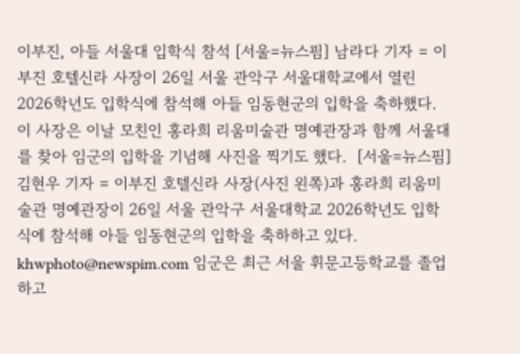이부진, 아들 서울대 입학식 참석 [서울=뉴스핌] 남라다 기자 = 이부진 호텔신라 사장이 26일 서울 관악구 서울대학교에서 열린 2026학년도 입학식에 참석해 아들 임동현군의 입학을 축하했다. 이 사장은 이날 모친인 홍라희 리움미술관 명예관장과 함께 서울대를 찾아 임군의 입학을 기념해 사진을 찍기도 했다.  [서울=뉴스핌] 김현우 기자 = 이부진 호텔신라 사장(사진 왼쪽)과 홍라희 리움미술관 명예관장이 26일 서울 관악구 서울대학교 2026학년도 입학식에 참석해 아들 임동현군의 입학을 축하하고 있다.  khwphoto@newspim.com 임군은 최근 서울 휘문고등학교를 졸업하고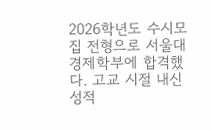2026학년도 수시모집 전형으로 서울대 경제학부에 합격했다. 고교 시절 내신 성적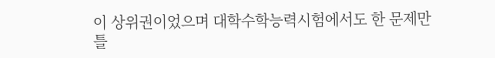이 상위권이었으며 대학수학능력시험에서도 한 문제만 틀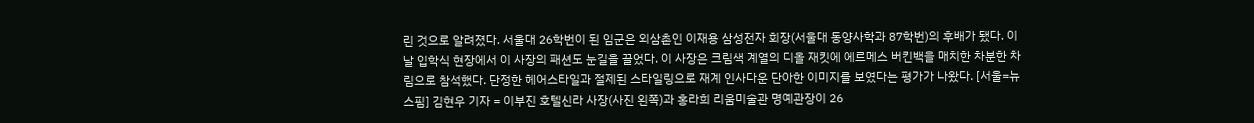린 것으로 알려졌다. 서울대 26학번이 된 임군은 외삼촌인 이재용 삼성전자 회장(서울대 동양사학과 87학번)의 후배가 됐다. 이날 입학식 현장에서 이 사장의 패션도 눈길을 끌었다. 이 사장은 크림색 계열의 디올 재킷에 에르메스 버킨백을 매치한 차분한 차림으로 참석했다. 단정한 헤어스타일과 절제된 스타일링으로 재계 인사다운 단아한 이미지를 보였다는 평가가 나왔다. [서울=뉴스핌] 김현우 기자 = 이부진 호텔신라 사장(사진 왼쪽)과 홍라희 리움미술관 명예관장이 26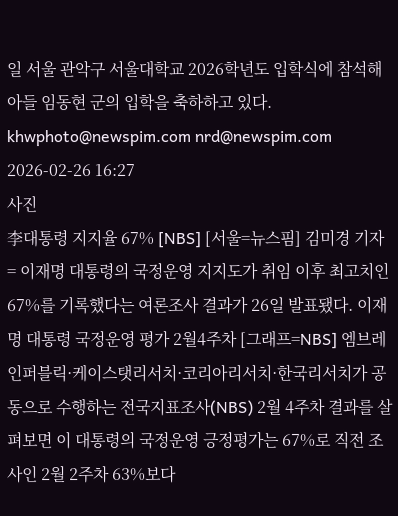일 서울 관악구 서울대학교 2026학년도 입학식에 참석해 아들 임동현 군의 입학을 축하하고 있다. khwphoto@newspim.com nrd@newspim.com 2026-02-26 16:27
사진
李대통령 지지율 67% [NBS] [서울=뉴스핌] 김미경 기자 = 이재명 대통령의 국정운영 지지도가 취임 이후 최고치인 67%를 기록했다는 여론조사 결과가 26일 발표됐다. 이재명 대통령 국정운영 평가 2월4주차 [그래프=NBS] 엠브레인퍼블릭·케이스탯리서치·코리아리서치·한국리서치가 공동으로 수행하는 전국지표조사(NBS) 2월 4주차 결과를 살펴보면 이 대통령의 국정운영 긍정평가는 67%로 직전 조사인 2월 2주차 63%보다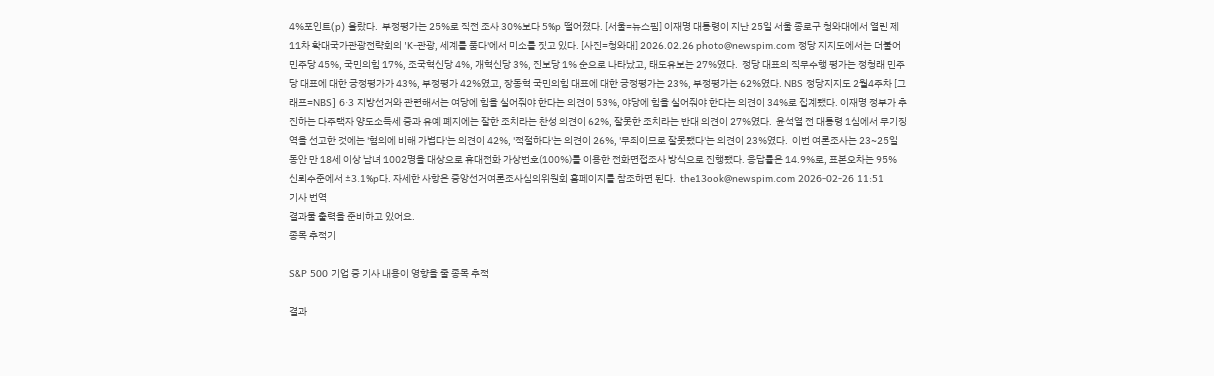4%포인트(p) 올랐다.  부정평가는 25%로 직전 조사 30%보다 5%p 떨어졌다. [서울=뉴스핌] 이재명 대통령이 지난 25일 서울 종로구 청와대에서 열린 제11차 확대국가관광전략회의 'K-관광, 세계를 품다'에서 미소를 짓고 있다. [사진=청와대] 2026.02.26 photo@newspim.com 정당 지지도에서는 더불어민주당 45%, 국민의힘 17%, 조국혁신당 4%, 개혁신당 3%, 진보당 1% 순으로 나타났고, 태도유보는 27%였다.  정당 대표의 직무수행 평가는 정청래 민주당 대표에 대한 긍정평가가 43%, 부정평가 42%였고, 장동혁 국민의힘 대표에 대한 긍정평가는 23%, 부정평가는 62%였다. NBS 정당지지도 2월4주차 [그래프=NBS] 6·3 지방선거와 관련해서는 여당에 힘을 실어줘야 한다는 의견이 53%, 야당에 힘을 실어줘야 한다는 의견이 34%로 집계됐다. 이재명 정부가 추진하는 다주택자 양도소득세 중과 유예 폐지에는 잘한 조치라는 찬성 의견이 62%, 잘못한 조치라는 반대 의견이 27%였다.  윤석열 전 대통령 1심에서 무기징역을 선고한 것에는 '혐의에 비해 가볍다'는 의견이 42%, '적절하다'는 의견이 26%, '무죄이므로 잘못됐다'는 의견이 23%였다.  이번 여론조사는 23~25일 동안 만 18세 이상 남녀 1002명을 대상으로 휴대전화 가상번호(100%)를 이용한 전화면접조사 방식으로 진행됐다. 응답률은 14.9%로, 표본오차는 95% 신뢰수준에서 ±3.1%p다. 자세한 사항은 중앙선거여론조사심의위원회 홈페이지를 참조하면 된다.  the13ook@newspim.com 2026-02-26 11:51
기사 번역
결과물 출력을 준비하고 있어요.
종목 추적기

S&P 500 기업 중 기사 내용이 영향을 줄 종목 추적

결과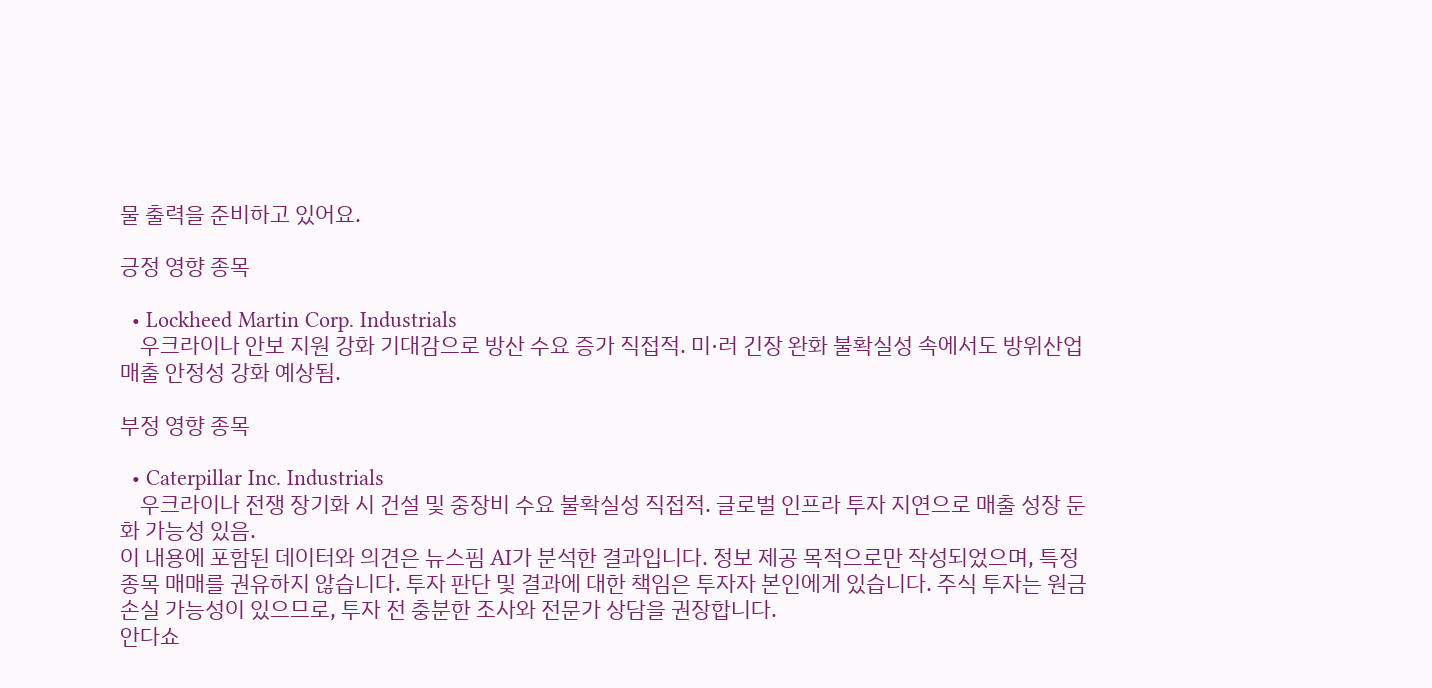물 출력을 준비하고 있어요.

긍정 영향 종목

  • Lockheed Martin Corp. Industrials
    우크라이나 안보 지원 강화 기대감으로 방산 수요 증가 직접적. 미·러 긴장 완화 불확실성 속에서도 방위산업 매출 안정성 강화 예상됨.

부정 영향 종목

  • Caterpillar Inc. Industrials
    우크라이나 전쟁 장기화 시 건설 및 중장비 수요 불확실성 직접적. 글로벌 인프라 투자 지연으로 매출 성장 둔화 가능성 있음.
이 내용에 포함된 데이터와 의견은 뉴스핌 AI가 분석한 결과입니다. 정보 제공 목적으로만 작성되었으며, 특정 종목 매매를 권유하지 않습니다. 투자 판단 및 결과에 대한 책임은 투자자 본인에게 있습니다. 주식 투자는 원금 손실 가능성이 있으므로, 투자 전 충분한 조사와 전문가 상담을 권장합니다.
안다쇼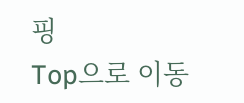핑
Top으로 이동